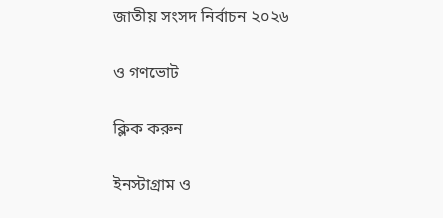জাতীয় সংসদ নির্বাচন ২০২৬

ও গণভোট

ক্লিক করুন

ইনস্টাগ্রাম ও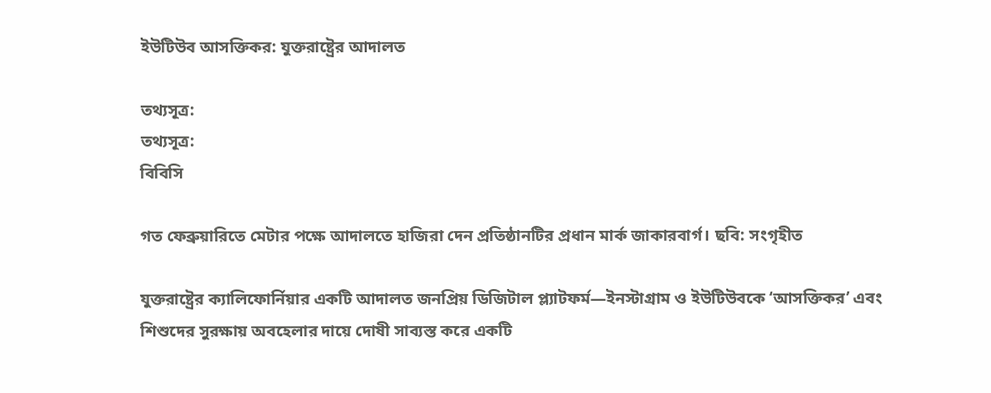ইউটিউব আসক্তিকর: যুক্তরাষ্ট্রের আদালত

তথ্যসূত্র:
তথ্যসূত্র:
বিবিসি

গত ফেব্রুয়ারিতে মেটার পক্ষে আদালতে হাজিরা দেন প্রতিষ্ঠানটির প্রধান মার্ক জাকারবার্গ। ছবি: সংগৃহীত

যুক্তরাষ্ট্রের ক্যালিফোর্নিয়ার একটি আদালত জনপ্রিয় ডিজিটাল প্ল্যাটফর্ম—ইনস্টাগ্রাম ও ইউটিউবকে ‘আসক্তিকর’ এবং শিশুদের সুরক্ষায় অবহেলার দায়ে দোষী সাব্যস্ত করে একটি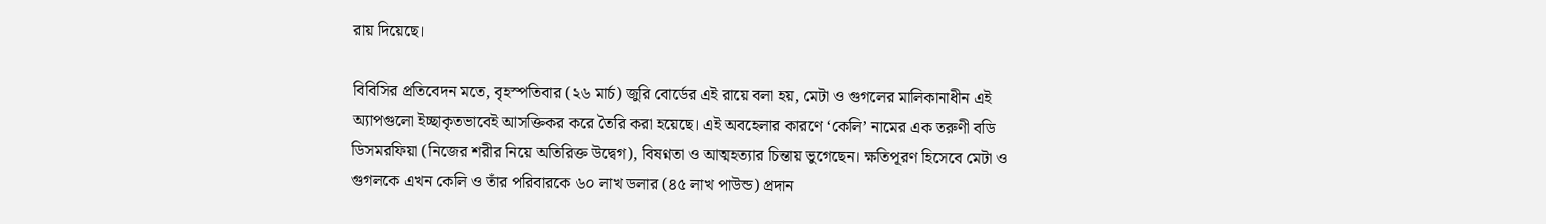রায় দিয়েছে।

বিবিসির প্রতিবেদন মতে, বৃহস্পতিবার (২৬ মার্চ) জুরি বোর্ডের এই রায়ে বলা হয়, মেটা ও গুগলের মালিকানাধীন এই অ্যাপগুলো ইচ্ছাকৃতভাবেই আসক্তিকর করে তৈরি করা হয়েছে। এই অবহেলার কারণে ‘কেলি’ নামের এক তরুণী বডি ডিসমরফিয়া (নিজের শরীর নিয়ে অতিরিক্ত উদ্বেগ), বিষণ্নতা ও আত্মহত্যার চিন্তায় ভুগেছেন। ক্ষতিপূরণ হিসেবে মেটা ও গুগলকে এখন কেলি ও তাঁর পরিবারকে ৬০ লাখ ডলার (৪৫ লাখ পাউন্ড) প্রদান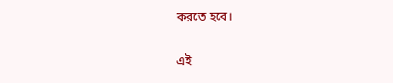করতে হবে।

এই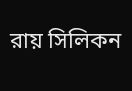রায় সিলিকন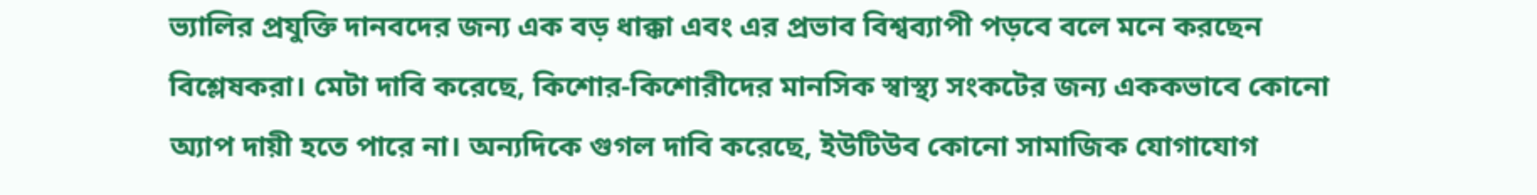ভ্যালির প্রযুক্তি দানবদের জন্য এক বড় ধাক্কা এবং এর প্রভাব বিশ্বব্যাপী পড়বে বলে মনে করছেন বিশ্লেষকরা। মেটা দাবি করেছে, কিশোর-কিশোরীদের মানসিক স্বাস্থ্য সংকটের জন্য এককভাবে কোনো অ্যাপ দায়ী হতে পারে না। অন্যদিকে গুগল দাবি করেছে, ইউটিউব কোনো সামাজিক যোগাযোগ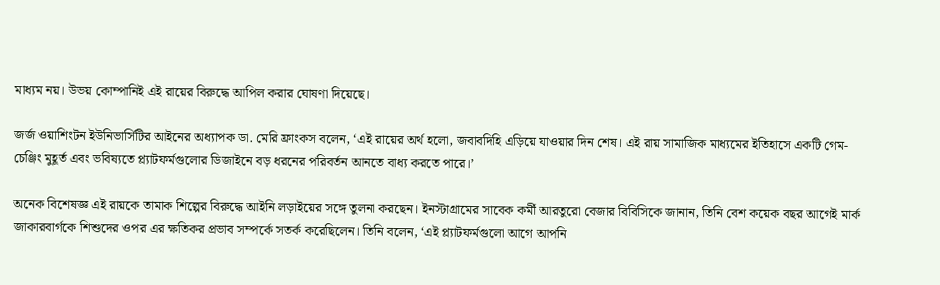মাধ্যম নয়। উভয় কোম্পানিই এই রায়ের বিরুদ্ধে আপিল করার ঘোষণা দিয়েছে।

জর্জ ওয়াশিংটন ইউনিভার্সিটির আইনের অধ্যাপক ডা. মেরি ফ্রাংকস বলেন, ‘এই রায়ের অর্থ হলো, জবাবদিহি এড়িয়ে যাওয়ার দিন শেষ। এই রায় সামাজিক মাধ্যমের ইতিহাসে একটি গেম-চেঞ্জিং মুহূর্ত এবং ভবিষ্যতে প্ল্যাটফর্মগুলোর ডিজাইনে বড় ধরনের পরিবর্তন আনতে বাধ্য করতে পারে।’

অনেক বিশেষজ্ঞ এই রায়কে তামাক শিল্পের বিরুদ্ধে আইনি লড়াইয়ের সঙ্গে তুলনা করছেন। ইনস্টাগ্রামের সাবেক কর্মী আরতুরো বেজার বিবিসিকে জানান, তিনি বেশ কয়েক বছর আগেই মার্ক জাকারবার্গকে শিশুদের ওপর এর ক্ষতিকর প্রভাব সম্পর্কে সতর্ক করেছিলেন। তিনি বলেন, ‘এই প্ল্যাটফর্মগুলো আগে আপনি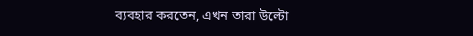ব্যবহার করতেন, এখন তারা উল্টো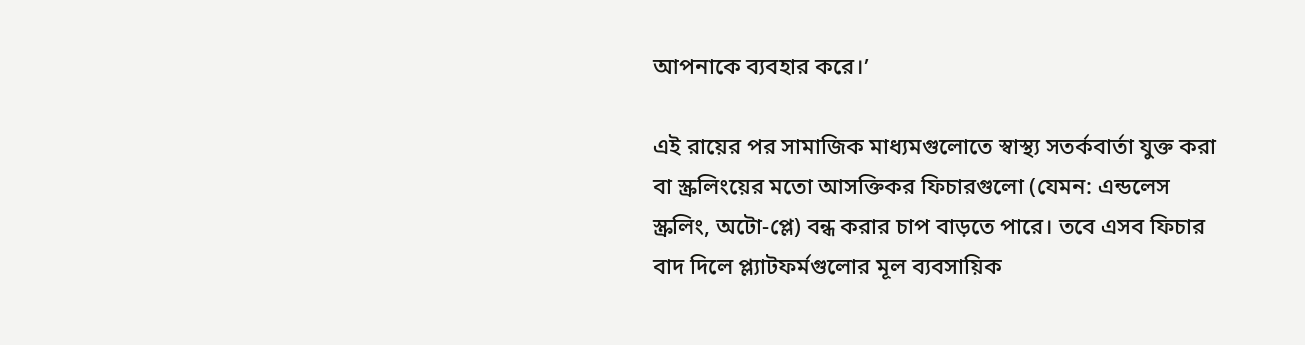আপনাকে ব্যবহার করে।’

এই রায়ের পর সামাজিক মাধ্যমগুলোতে স্বাস্থ্য সতর্কবার্তা যুক্ত করা বা স্ক্রলিংয়ের মতো আসক্তিকর ফিচারগুলো (যেমন: এন্ডলেস স্ক্রলিং, অটো-প্লে) বন্ধ করার চাপ বাড়তে পারে। তবে এসব ফিচার বাদ দিলে প্ল্যাটফর্মগুলোর মূল ব্যবসায়িক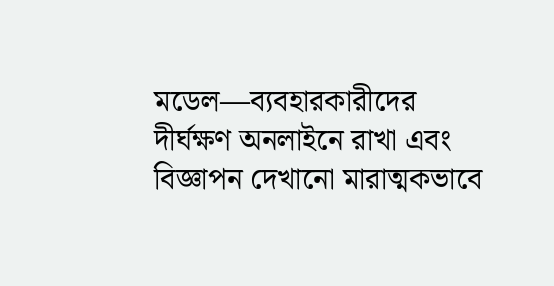মডেল—ব্যবহারকারীদের দীর্ঘক্ষণ অনলাইনে রাখা এবং বিজ্ঞাপন দেখানো মারাত্মকভাবে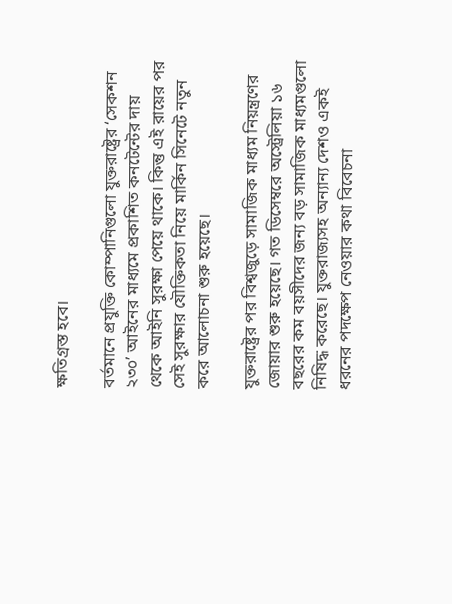ক্ষতিগ্রস্ত হবে।

বর্তমানে প্রযুক্তি কোম্পানিগুলো যুক্তরাষ্ট্রের ‘সেকশন ২৩০’ আইনের মাধ্যমে প্রকাশিত কনটেন্টের দায় থেকে আইনি সুরক্ষা পেয়ে থাকে। কিন্তু এই রায়ের পর সেই সুরক্ষার যৌক্তিকতা নিয়ে মার্কিন সিনেটে নতুন করে আলোচনা শুরু হয়েছে।

যুক্তরাষ্ট্রের পর বিশ্বজুড়ে সামাজিক মাধ্যম নিয়ন্ত্রণের জোয়ার শুরু হয়েছে। গত ডিসেম্বরে অস্ট্রেলিয়া ১৬ বছরের কম বয়সীদের জন্য বড় সামাজিক মাধ্যমগুলো নিষিদ্ধ করেছে। যুক্তরাজ্যসহ অন্যান্য দেশও একই ধরনের পদক্ষেপ নেওয়ার কথা বিবেচনা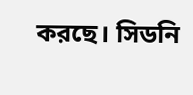করছে। সিডনি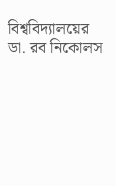বিশ্ববিদ্যালয়ের ডা. রব নিকোলস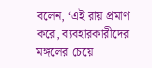বলেন, ‘এই রায় প্রমাণ করে, ব্যবহারকারীদের মঙ্গলের চেয়ে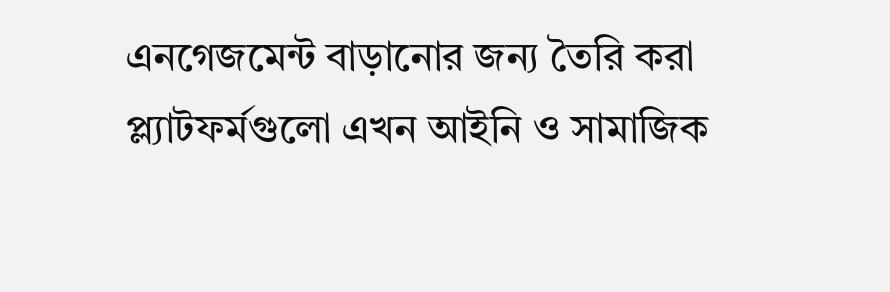এনগেজমেন্ট বাড়ানোর জন্য তৈরি করা প্ল্যাটফর্মগুলো এখন আইনি ও সামাজিক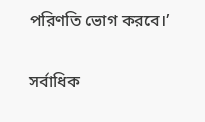পরিণতি ভোগ করবে।’

সর্বাধিক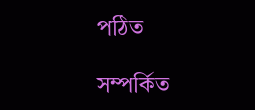পঠিত

সম্পর্কিত